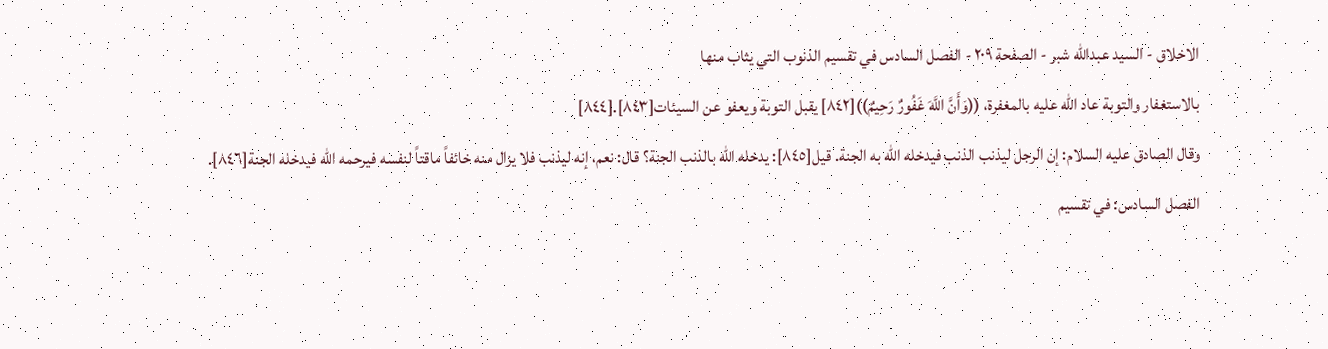الاخلاق - السید عبدالله شبر - الصفحة ٢٠٩ - الفصل السادس في تقسيم الذنوب التي يثاب منها
بالاستغفار والتوبة عاد الله عليه بالمغفرة، ((وَأَنَّ اللَّهَ غَفُورٌ رَحِيمٌ))[٨٤٢] يقبل التوبة ويعفو عن السيئات[٨٤٣].[٨٤٤]
وقال الصادق عليه السلام: إن الرجل ليذنب الذنب فيدخله الله به الجنة. قيل[٨٤٥]: يدخله الله بالذنب الجنة؟ قال: نعم، إنه ليذنب فلا يزال منه خائفاً ماقتاً لنفسه فيرحمه الله فيدخله الجنة[٨٤٦].
الفصل السادس: في تقسيم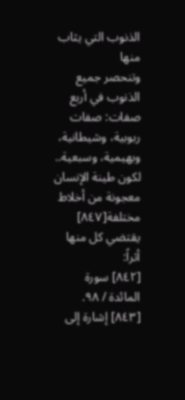الذنوب التي يثاب منها
وتنحصر جميع الذنوب في أربع صفات: صفات ربوبية، وشيطانية، وبهيمية، وسبعية.. لكون طينة الإنسان معجونة من أخلاط مختلفة[٨٤٧] يقتضي كل منها أثراً:
[٨٤٢] سورة المائدة / ٩٨.
[٨٤٣] إشارة إلى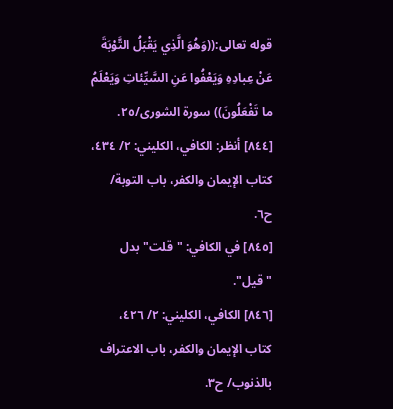قوله تعالى:((وَهُوَ الَّذِي يَقْبَلُ التَّوْبَةَ عَنْ عِبادِهِ وَيَعْفُوا عَنِ السَّيِّئاتِ وَيَعْلَمُ ما تَفْعَلُونَ)) سورة الشورى/٢٥.
[٨٤٤] أنظر: الكافي، الكليني: ٢/ ٤٣٤، كتاب الإيمان والكفر، باب التوبة/ ح٦.
[٨٤٥] في الكافي: "قلت" بدل "قيل".
[٨٤٦] الكافي، الكليني: ٢/ ٤٢٦، كتاب الإيمان والكفر، باب الاعتراف بالذنوب/ ح٣.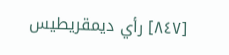[٨٤٧] رأي ديمقريطيس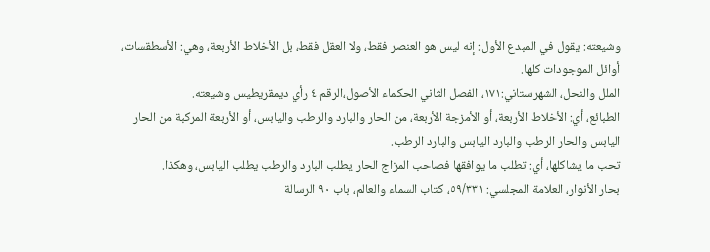وشيعته: يقول في المبدع الأول: إنه ليس هو العنصر فقط، ولا العقل فقط، بل الأخلاط الأربعة، وهي: الأسطقسات، أوائل الموجودات كلها.
الملل والنحل، الشهرستاني:١٧١، الفصل الثاني الحكماء الأصول،الرقم ٤ رأي ديمقريطيس وشيعته.
الطبائع، أي: الأخلاط الأربعة، أو الأمزجة الأربعة، من الحار والبارد والرطب واليابس، أو الأربعة المركبة من الحار اليابس والحار الرطب والبارد اليابس والبارد الرطب.
تحب ما يشاكلها، أي: تطلب ما يوافقها فصاحب المزاج الحار يطلب البارد والرطب يطلب اليابس، وهكذا.
بحار الأنوار، العلامة المجلسي: ٥٩/٣٣١، كتاب السماء والعالم، باب ٩٠ الرسالة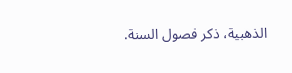الذهبية، ذكر فصول السنة.